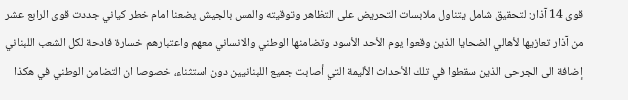قوى 14 آذار: لتحقيق شامل يتناول ملابسات التحريض على التظاهر وتوقيته والمس بالجيش يضعنا امام خطر كياني جددت قوى الرابع عشر من آذار تعازيها لأهالي الضحايا الذين وقعوا يوم الأحد الأسود وتضامنها الوطني والانساني معهم واعتبارهم خسارة فادحة لكل الشعب اللبناني إضافة الى الجرحى الذين سقطوا في تلك الأحداث الأليمة التي أصابت جميع اللبنانيين دون استثناء، خصوصا ان التضامن الوطني في هكذا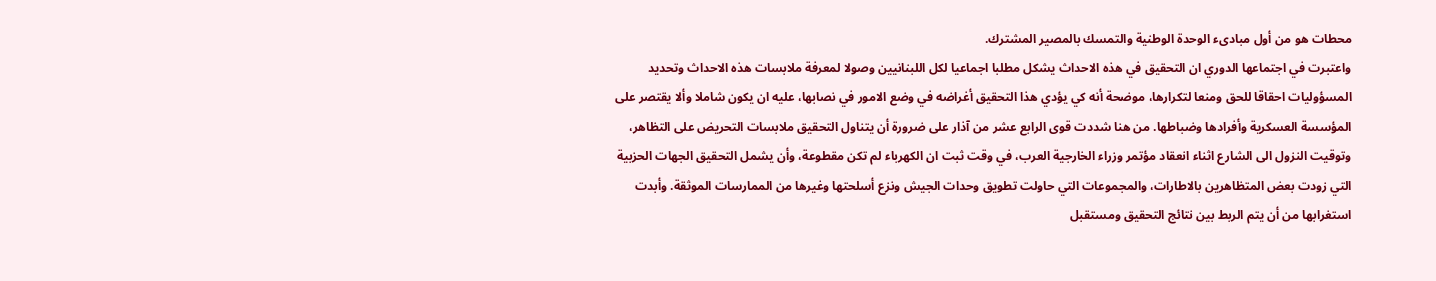محطات هو من أول مبادىء الوحدة الوطنية والتمسك بالمصير المشترك.
واعتبرت في اجتماعها الدوري ان التحقيق في هذه الاحداث يشكل مطلبا اجماعيا لكل اللبنانيين وصولا لمعرفة ملابسات هذه الاحداث وتحديد المسؤوليات احقاقا للحق ومنعا لتكرارها، موضحة أنه كي يؤدي هذا التحقيق أغراضه في وضع الامور في نصابها، عليه ان يكون شاملا وألا يقتصر على المؤسسة العسكرية وأفرادها وضباطها. من هنا شددت قوى الرابع عشر من آذار على ضرورة أن يتناول التحقيق ملابسات التحريض على التظاهر، وتوقيت النزول الى الشارع اثناء انعقاد مؤتمر وزراء الخارجية العرب، في وقت ثبت ان الكهرباء لم تكن مقطوعة، وأن يشمل التحقيق الجهات الحزبية التي زودت بعض المتظاهرين بالاطارات، والمجموعات التي حاولت تطويق وحدات الجيش ونزع أسلحتها وغيرها من الممارسات الموثقة. وأبدت استغرابها من أن يتم الربط بين نتائج التحقيق ومستقبل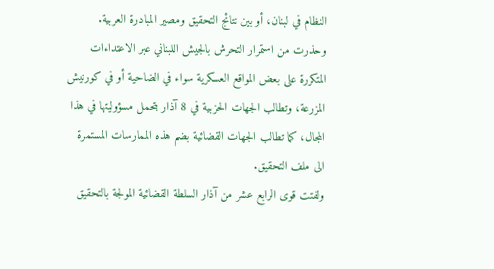النظام في لبنان، أو بين نتائج التحقيق ومصير المبادرة العربية.
وحذرت من استمرار التحرش بالجيش اللبناني عبر الاعتداءات المتكررة على بعض المواقع العسكرية سواء في الضاحية أو في كورنيش المزرعة، وتطالب الجهات الحزبية في 8 آذار بتحمل مسؤوليتها في هذا المجال، كما تطالب الجهات القضائية بضم هذه الممارسات المستمرة الى ملف التحقيق.
ولفتت قوى الرابع عشر من آذار السلطة القضائية المولجة بالتحقيق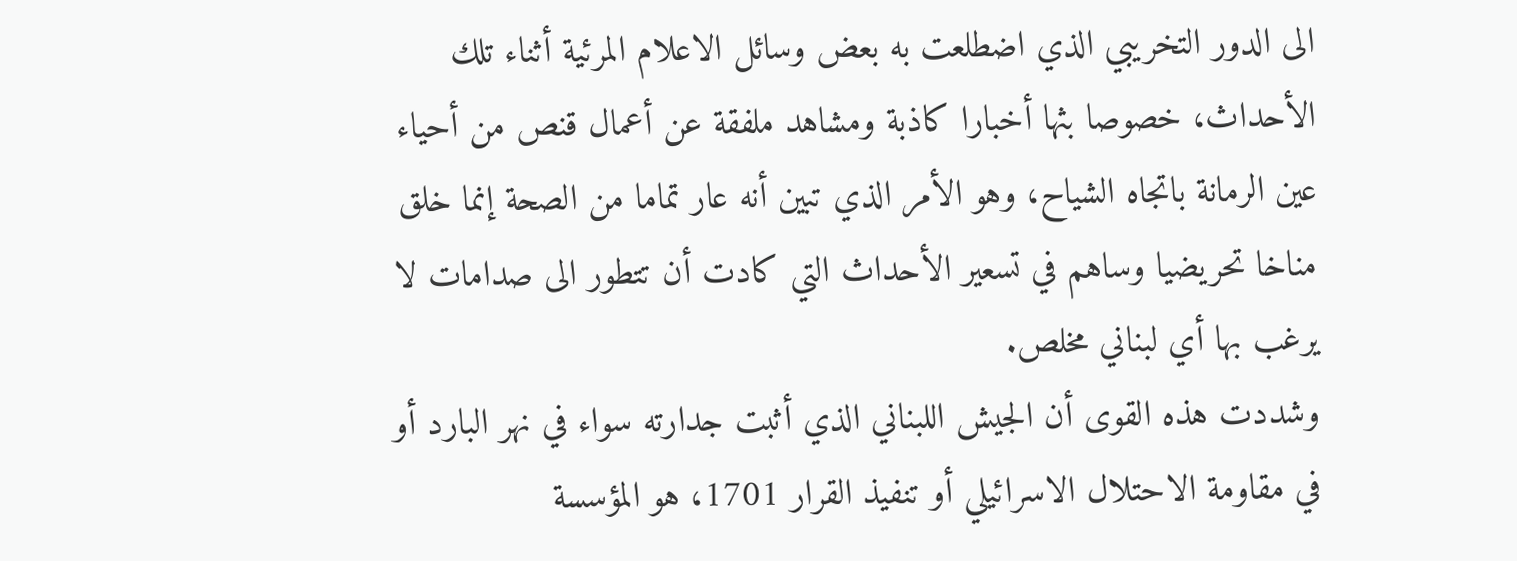الى الدور التخريبي الذي اضطلعت به بعض وسائل الاعلام المرئية أثناء تلك الأحداث، خصوصا بثها أخبارا كاذبة ومشاهد ملفقة عن أعمال قنص من أحياء عين الرمانة باتجاه الشياح، وهو الأمر الذي تبين أنه عار تماما من الصحة إنما خلق مناخا تحريضيا وساهم في تسعير الأحداث التي كادت أن تتطور الى صدامات لا يرغب بها أي لبناني مخلص.
وشددت هذه القوى أن الجيش اللبناني الذي أثبت جدارته سواء في نهر البارد أو في مقاومة الاحتلال الاسرائيلي أو تنفيذ القرار 1701، هو المؤسسة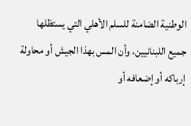الوطنية الضامنة للسلم الأهلي التي يستظلها جميع اللبنانيين، وأن المس بهذا الجيش أو محاولة إرباكه أو إضعافه أو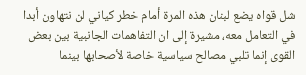شل قواه يضع لبنان هذه المرة أمام خطر كياني لن نتهاون أبدا في التعامل معه، مشيرة إلى ان التفاهمات الجانبية بين بعض القوى إنما تلبي مصالح سياسية خاصة لأصحابها بينما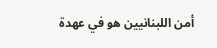أمن اللبنانيين هو في عهدة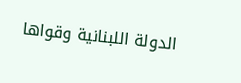الدولة اللبنانية وقواها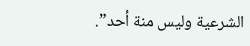الشرعية وليس منة أحد”.